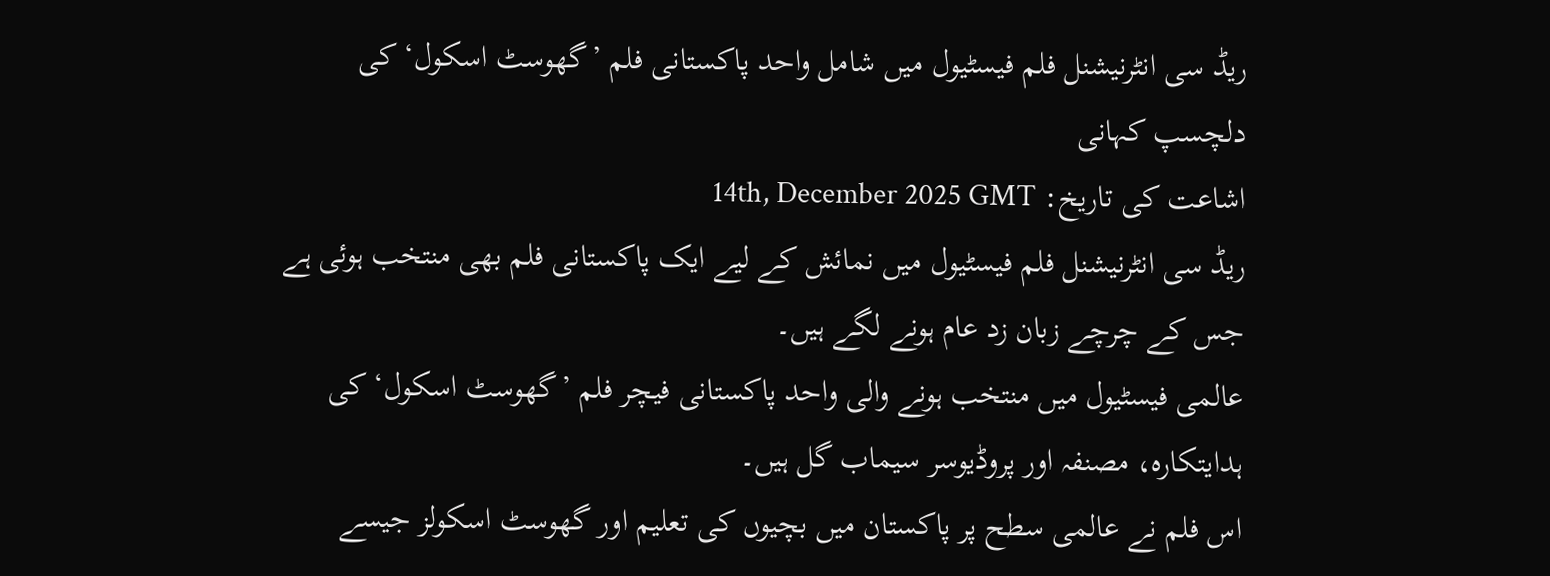ریڈ سی انٹرنیشنل فلم فیسٹیول میں شامل واحد پاکستانی فلم ’گھوسٹ اسکول‘ کی دلچسپ کہانی
اشاعت کی تاریخ: 14th, December 2025 GMT
ریڈ سی انٹرنیشنل فلم فیسٹیول میں نمائش کے لیے ایک پاکستانی فلم بھی منتخب ہوئی ہے جس کے چرچے زبان زد عام ہونے لگے ہیں۔
عالمی فیسٹیول میں منتخب ہونے والی واحد پاکستانی فیچر فلم ’گھوسٹ اسکول‘ کی ہدایتکارہ، مصنفہ اور پروڈیوسر سیماب گل ہیں۔
اس فلم نے عالمی سطح پر پاکستان میں بچیوں کی تعلیم اور گھوسٹ اسکولز جیسے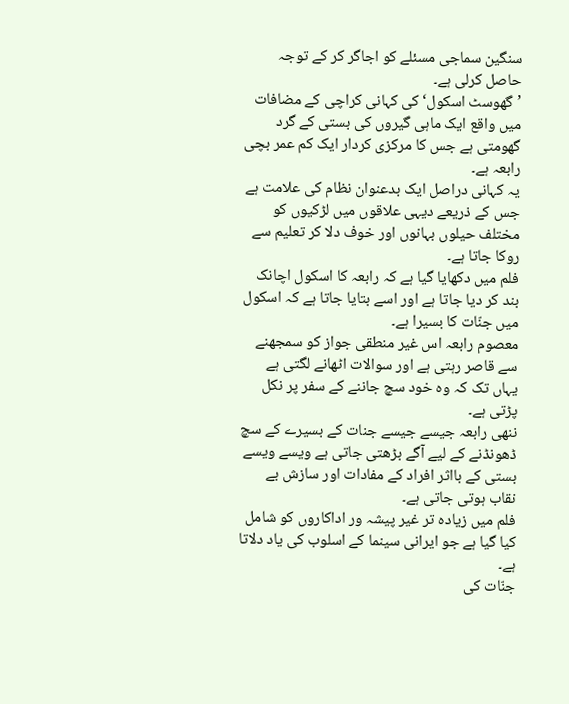سنگین سماجی مسئلے کو اجاگر کر کے توجہ حاصل کرلی ہے۔
’گھوسٹ اسکول‘ کی کہانی کراچی کے مضافات میں واقع ایک ماہی گیروں کی بستی کے گرد گھومتی ہے جس کا مرکزی کردار ایک کم عمر بچی رابعہ ہے۔
یہ کہانی دراصل ایک بدعنوان نظام کی علامت ہے جس کے ذریعے دیہی علاقوں میں لڑکیوں کو مختلف حیلوں بہانوں اور خوف دلا کر تعلیم سے روکا جاتا ہے۔
فلم میں دکھایا گیا ہے کہ رابعہ کا اسکول اچانک بند کر دیا جاتا ہے اور اسے بتایا جاتا ہے کہ اسکول میں جنّات کا بسیرا ہے۔
معصوم رابعہ اس غیر منطقی جواز کو سمجھنے سے قاصر رہتی ہے اور سوالات اٹھانے لگتی ہے یہاں تک کہ وہ خود سچ جاننے کے سفر پر نکل پڑتی ہے۔
ننھی رابعہ جیسے جیسے جنات کے بسیرے کے سچ ڈھونڈنے کے لیے آگے بڑھتی جاتی ہے ویسے ویسے بستی کے بااثر افراد کے مفادات اور سازش بے نقاب ہوتی جاتی ہے۔
فلم میں زیادہ تر غیر پیشہ ور اداکاروں کو شامل کیا گیا ہے جو ایرانی سینما کے اسلوب کی یاد دلاتا ہے۔
جنّات کی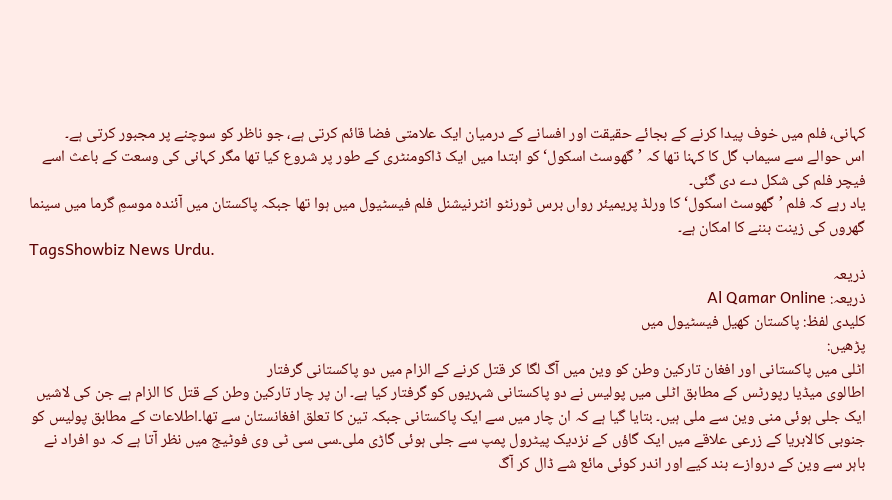کہانی، فلم میں خوف پیدا کرنے کے بجائے حقیقت اور افسانے کے درمیان ایک علامتی فضا قائم کرتی ہے، جو ناظر کو سوچنے پر مجبور کرتی ہے۔
اس حوالے سے سیماب گل کا کہنا تھا کہ ’گھوسٹ اسکول‘ کو ابتدا میں ایک ڈاکومنٹری کے طور پر شروع کیا تھا مگر کہانی کی وسعت کے باعث اسے فیچر فلم کی شکل دے دی گئی۔
یاد رہے کہ فلم ’گھوسٹ اسکول‘ کا ورلڈ پریمیئر رواں برس ٹورنٹو انٹرنیشنل فلم فیسٹیول میں ہوا تھا جبکہ پاکستان میں آئندہ موسمِ گرما میں سینما گھروں کی زینت بننے کا امکان ہے۔
TagsShowbiz News Urdu.
ذریعہ
ذریعہ: Al Qamar Online
کلیدی لفظ: پاکستان کھیل فیسٹیول میں
پڑھیں:
اٹلی میں پاکستانی اور افغان تارکین وطن کو وین میں آگ لگا کر قتل کرنے کے الزام میں دو پاکستانی گرفتار
اطالوی میڈیا رپورٹس کے مطابق اٹلی میں پولیس نے دو پاکستانی شہریوں کو گرفتار کیا ہے۔ ان پر چار تارکین وطن کے قتل کا الزام ہے جن کی لاشیں ایک جلی ہوئی منی وین سے ملی ہیں۔ بتایا گیا ہے کہ ان چار میں سے ایک پاکستانی جبکہ تین کا تعلق افغانستان سے تھا۔اطلاعات کے مطابق پولیس کو جنوبی کالابریا کے زرعی علاقے میں ایک گاؤں کے نزدیک پیٹرول پمپ سے جلی ہوئی گاڑی ملی۔سی سی ٹی وی فوٹیج میں نظر آتا ہے کہ دو افراد نے باہر سے وین کے دروازے بند کیے اور اندر کوئی مائع شے ڈال کر آگ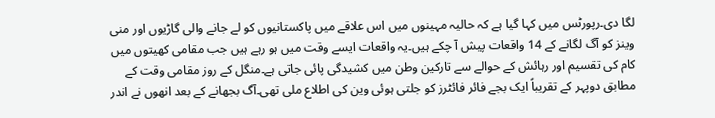لگا دی۔رپورٹس میں کہا گیا ہے کہ حالیہ مہینوں میں اس علاقے میں پاکستانیوں کو لے جانے والی گاڑیوں اور منی وینز کو آگ لگانے کے 14 واقعات پیش آ چکے ہیں۔یہ واقعات ایسے وقت میں ہو رہے ہیں جب مقامی کھیتوں میں کام کی تقسیم اور رہائش کے حوالے سے تارکین وطن میں کشیدگی پائی جاتی ہے۔منگل کے روز مقامی وقت کے مطابق دوپہر کے تقریباً ایک بجے فائر فائٹرز کو جلتی ہوئی وین کی اطلاع ملی تھی۔آگ بجھانے کے بعد انھوں نے اندر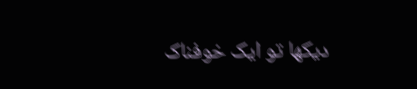دیکھا تو ایک خوفناک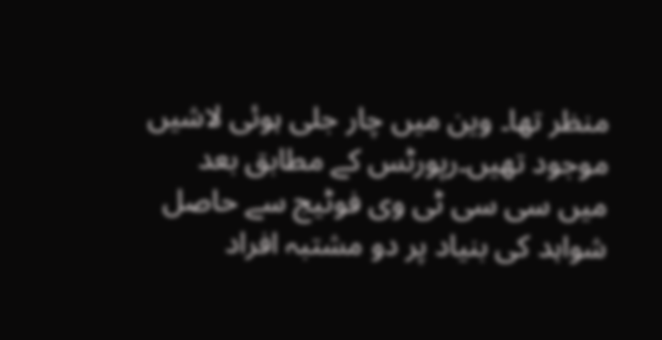منظر تھا۔ وین میں چار جلی ہوئی لاشیں موجود تھیں۔رپورٹس کے مطابق بعد میں سی سی ٹی وی فوٹیج سے حاصل شواہد کی بنیاد پر دو مشتبہ افراد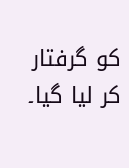کو گرفتار کر لیا گیا۔